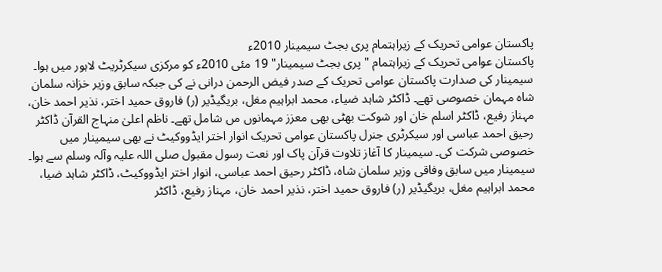پاکستان عوامی تحریک کے زیراہتمام پری بجٹ سیمینار 2010ء
پاکستان عوامی تحریک کے زیراہتمام "پری بجٹ سیمینار" 19 مئی 2010ء کو مرکزی سیکرٹریٹ لاہور میں ہوا۔ سیمینار کی صدارت پاکستان عوامی تحریک کے صدر فیض الرحمن درانی نے کی جبکہ سابق وزیر خزانہ سلمان شاہ مہمان خصوصی تھے۔ ڈاکٹر شاہد ضیاء، محمد ابراہیم مغل، بریگیڈیر (ر) فاروق حمید اختر، نذیر احمد خان، مہناز رفیع، ڈاکٹر اسلم خان اور شوکت بھٹی بھی معزز مہمانوں مں شامل تھے۔ ناظم اعلیٰ منہاج القرآن ڈاکٹر رحیق احمد عباسی اور سیکرٹری جنرل پاکستان عوامی تحریک انوار اختر ایڈووکیٹ نے بھی سیمینار میں خصوصی شرکت کی۔ سیمینار کا آغاز تلاوت قرآن پاک اور نعت رسول مقبول صلی اللہ علیہ وآلہ وسلم سے ہوا۔
سیمینار میں سابق وفاقی وزیر سلمان شاہ، ڈاکٹر رحیق احمد عباسی، انوار اختر ایڈووکیٹ، ڈاکٹر شاہد ضیا، محمد ابراہیم مغل، بریگیڈیر (ر) فاروق حمید اختر، نذیر احمد خان، مہناز رفیع، ڈاکٹر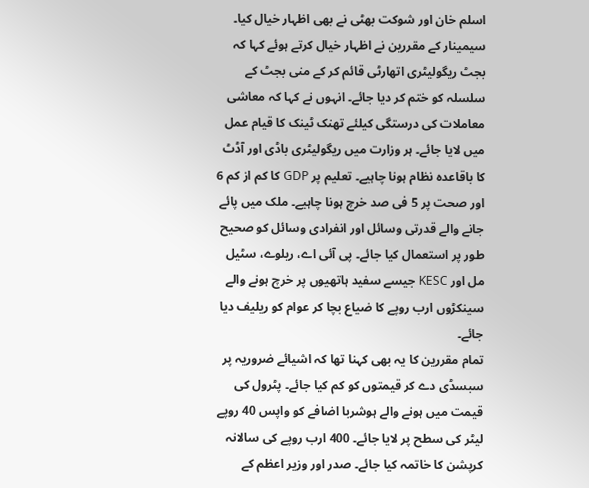اسلم خان اور شوکت بھٹی نے بھی اظہار خیال کیا۔
سیمینار کے مقررین نے اظہار خیال کرتے ہوئے کہا کہ بجٹ ریگولیٹری اتھارٹی قائم کر کے منی بجٹ کے سلسلہ کو ختم کر دیا جائے۔ انہوں نے کہا کہ معاشی معاملات کی درستگی کیلئے تھنک ٹینک کا قیام عمل میں لایا جائے۔ ہر وزارت میں ریگولیٹری باڈی اور آڈٹ کا باقاعدہ نظام ہونا چاہیے۔ تعلیم پر GDP کا کم از کم 6 اور صحت پر 5 فی صد خرچ ہونا چاہیے۔ ملک میں پائے جانے والے قدرتی وسائل اور انفرادی وسائل کو صحیح طور پر استعمال کیا جائے۔ پی آئی اے، ریلوے، سٹیل مل اور KESC جیسے سفید ہاتھیوں پر خرچ ہونے والے سینکڑوں ارب روپے کا ضیاع بچا کر عوام کو ریلیف دیا جائے۔
تمام مقررین کا یہ بھی کہنا تھا کہ اشیائے ضروریہ پر سبسڈی دے کر قیمتوں کو کم کیا جائے۔ پٹرول کی قیمت میں ہونے والے ہوشربا اضافے کو واپس 40 روپے لیٹر کی سطح پر لایا جائے۔ 400 ارب روپے کی سالانہ کرپشن کا خاتمہ کیا جائے۔ صدر اور وزیر اعظم کے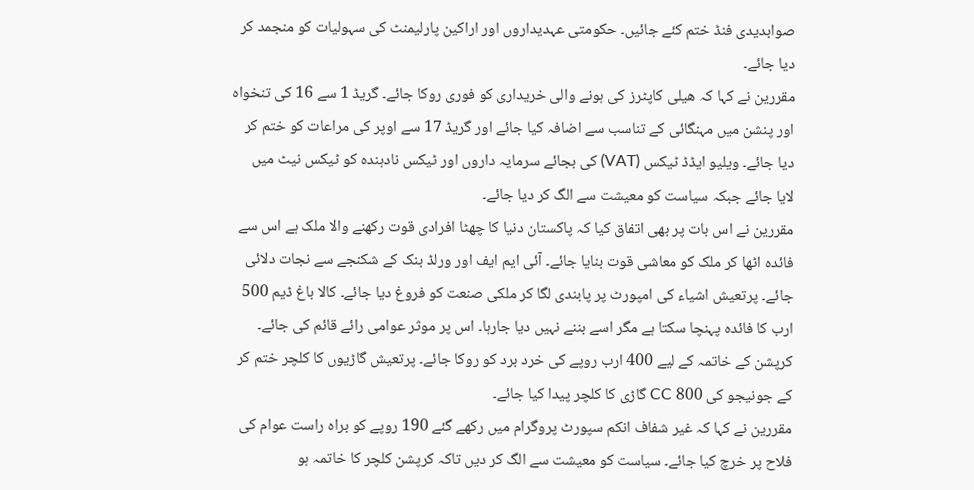صوابدیدی فنڈ ختم کئے جائیں۔ حکومتی عہدیداروں اور اراکین پارلیمنٹ کی سہولیات کو منجمد کر دیا جائے۔
مقررین نے کہا کہ ھیلی کاپٹرز کی ہونے والی خریداری کو فوری روکا جائے۔ گریڈ 1 سے 16 کی تنخواہ اور پنشن میں مہنگائی کے تناسب سے اضافہ کیا جائے اور گریڈ 17 سے اوپر کی مراعات کو ختم کر دیا جائے۔ ویلیو ایڈڈ ٹیکس (VAT) کی بجائے سرمایہ داروں اور ٹیکس نادہندہ کو ٹیکس نیٹ میں لایا جائے جبکہ سیاست کو معیشت سے الگ کر دیا جائے۔
مقررین نے اس بات پر بھی اتفاق کیا کہ پاکستان دنیا کا چھٹا افرادی قوت رکھنے والا ملک ہے اس سے فائدہ اٹھا کر ملک کو معاشی قوت بنایا جائے۔ آئی ایم ایف اور ورلڈ بنک کے شکنجے سے نجات دلائی جائے۔ پرتعیش اشیاء کی امپورٹ پر پابندی لگا کر ملکی صنعت کو فروغ دیا جائے۔ کالا باغ ڈیم 500 ارب کا فائدہ پہنچا سکتا ہے مگر اسے بننے نہیں دیا جارہا۔ اس پر موثر عوامی رائے قائم کی جائے۔ کرپشن کے خاتمہ کے لیے 400 ارب روپے کی خرد برد کو روکا جائے۔ پرتعیش گاڑیوں کا کلچر ختم کر کے جونیجو کی 800 CC گاڑی کا کلچر پیدا کیا جائے۔
مقررین نے کہا کہ غیر شفاف انکم سپورٹ پروگرام میں رکھے گئے 190 روپے کو براہ راست عوام کی فلاح پر خرچ کیا جائے۔ سیاست کو معیشت سے الگ کر دیں تاکہ کرپشن کلچر کا خاتمہ ہو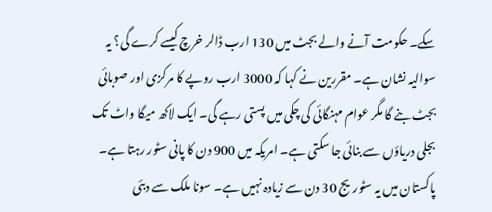سکے۔ حکومت آنے والے بجٹ میں 130 ارب ڈالر خرچ کیسے کرے گی؟ یہ سوالیہ نشان ہے۔ مقررین نے کہا کہ 3000 ارب روپے کا مرکزی اور صوبائی بجٹ بنے گا مگر عوام مہنگائی کی چکی میں پستی رہے گی۔ ایک لاکھ میگا واٹ تک بجلی دریاؤں سے بنائی جا سکتی ہے۔ امریکہ میں 900 دن کا پانی سٹور رہتا ہے۔ پاکستان میں یہ سٹوریج 30 دن سے زیادہ نہیں ہے۔ سونا ملک سے دبئی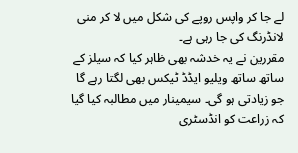لے جا کر واپس روپے کی شکل میں لا کر منی لانڈرنگ کی جا رہی ہے۔
مقررین نے یہ خدشہ بھی ظاہر کیا کہ سیلز کے ساتھ ساتھ ویلیو ایڈڈ ٹیکس بھی لگتا رہے گا جو زیادتی ہو گی۔ سیمینار میں مطالبہ کیا گیا کہ زراعت کو انڈسٹری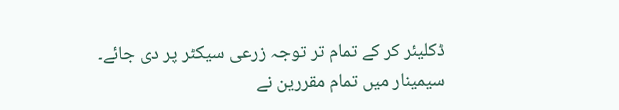ڈکلیئر کر کے تمام تر توجہ زرعی سیکٹر پر دی جائے۔
سیمینار میں تمام مقررین نے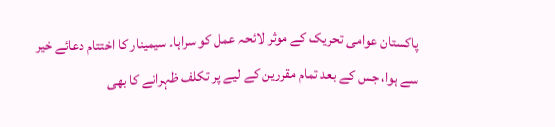پاکستان عوامی تحریک کے موثر لائحہ عمل کو سراہا۔ سیمینار کا اختتام دعائے خیر سے ہوا، جس کے بعد تمام مقررین کے لیے پر تکلف ظہرانے کا بھی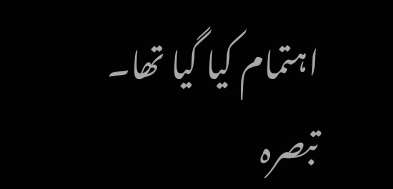اہتمام کیا گیا تھا۔
تبصرہ